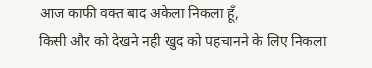आज काफी वक्त बाद अकेला निकला हूँ,
किसी और को देखने नही खुद को पहचानने के लिए निकला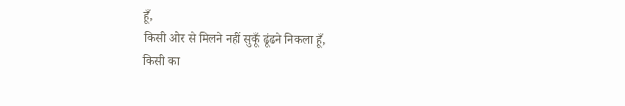हूँ,
किसी ओर से मिलने नहीं सुकूँ ढूंढने निकला हूँ,
किसी का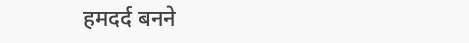हमदर्द बनने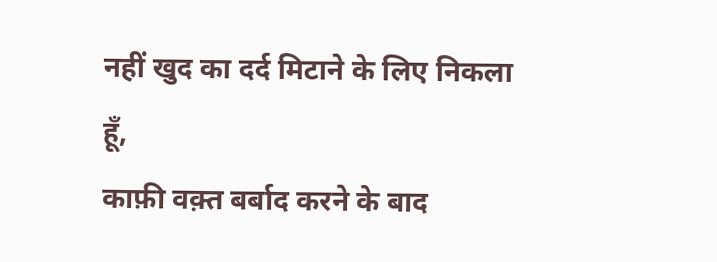नहीं खुद का दर्द मिटाने के लिए निकला हूँ,
काफ़ी वक़्त बर्बाद करने के बाद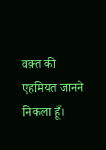वक़्त की एहमियत जानने निकला हूँ।